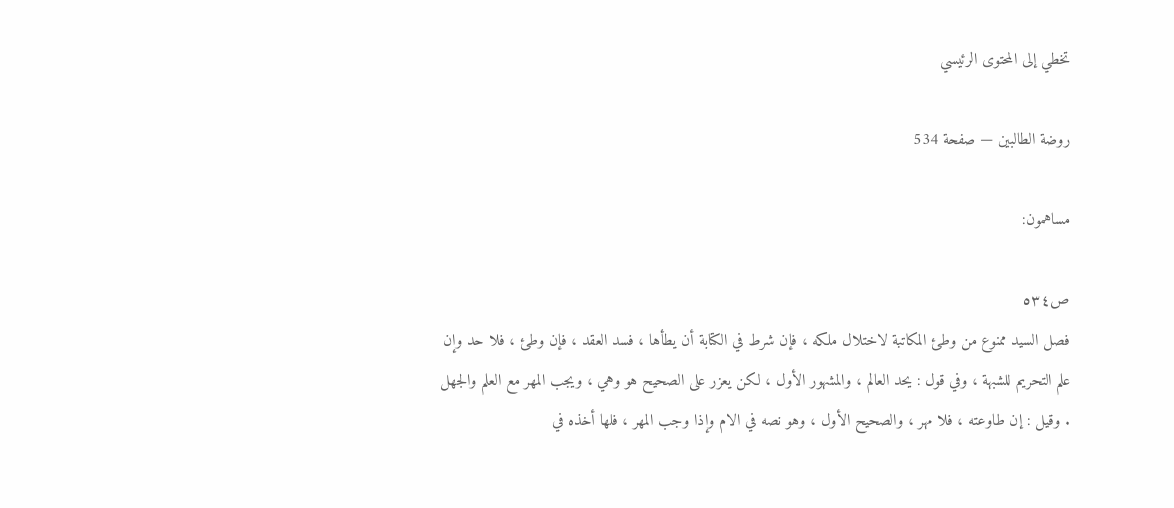تخطي إلى المحتوى الرئيسي

روضة الطالبين — صفحة 534

مساهمون:

ص٥٣٤
فصل السيد ممنوع من وطئ المكاتبة لاختلال ملكه ، فإن شرط في الكتابة أن يطأها ، فسد العقد ، فإن وطئ ، فلا حد وإن علم التحريم للشبهة ، وفي قول : يحد العالم ، والمشهور الأول ، لكن يعزر على الصحيح هو وهي ، ويجب المهر مع العلم والجهل . وقيل : إن طاوعته ، فلا مهر ، والصحيح الأول ، وهو نصه في الام وإذا وجب المهر ، فلها أخذه في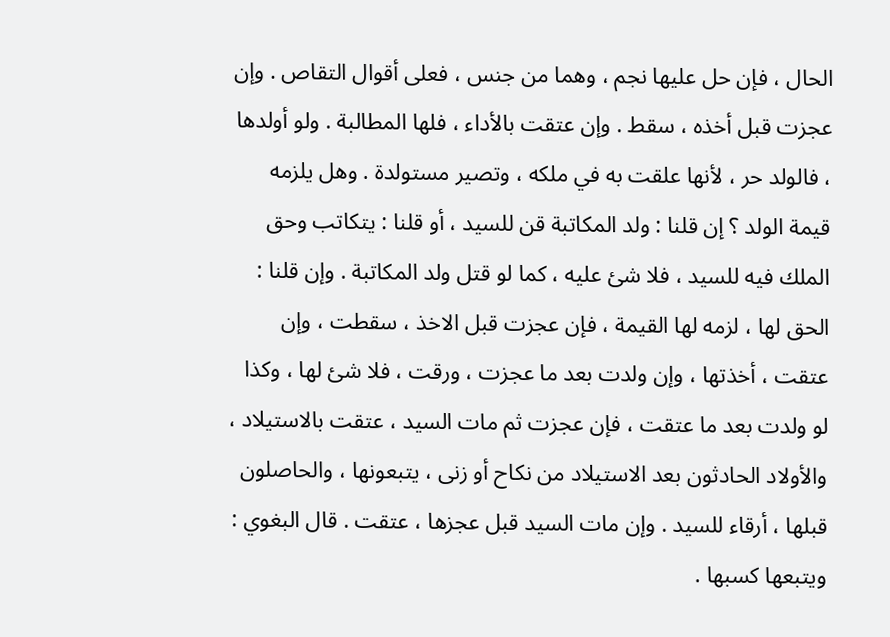الحال ، فإن حل عليها نجم ، وهما من جنس ، فعلى أقوال التقاص . وإن عجزت قبل أخذه ، سقط . وإن عتقت بالأداء ، فلها المطالبة . ولو أولدها ، فالولد حر ، لأنها علقت به في ملكه ، وتصير مستولدة . وهل يلزمه قيمة الولد ؟ إن قلنا : ولد المكاتبة قن للسيد ، أو قلنا : يتكاتب وحق الملك فيه للسيد ، فلا شئ عليه ، كما لو قتل ولد المكاتبة . وإن قلنا : الحق لها ، لزمه لها القيمة ، فإن عجزت قبل الاخذ ، سقطت ، وإن عتقت ، أخذتها ، وإن ولدت بعد ما عجزت ، ورقت ، فلا شئ لها ، وكذا لو ولدت بعد ما عتقت ، فإن عجزت ثم مات السيد ، عتقت بالاستيلاد ، والأولاد الحادثون بعد الاستيلاد من نكاح أو زنى ، يتبعونها ، والحاصلون قبلها ، أرقاء للسيد . وإن مات السيد قبل عجزها ، عتقت . قال البغوي : ويتبعها كسبها .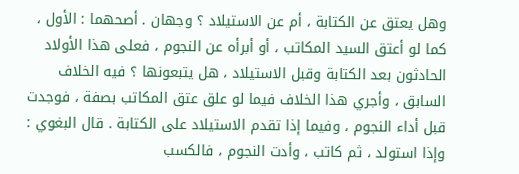وهل يعتق عن الكتابة ، أم عن الاستيلاد ؟ وجهان . أصحهما : الأول ، كما لو أعتق السيد المكاتب ، أو أبرأه عن النجوم ، فعلى هذا الأولاد الحادثون بعد الكتابة وقبل الاستيلاد ، هل يتبعونها ؟ فيه الخلاف السابق ، وأجري هذا الخلاف فيما لو علق عتق المكاتب بصفة ، فوجدت قبل أداء النجوم ، وفيما إذا تقدم الاستيلاد على الكتابة . قال البغوي : وإذا استولد ، ثم كاتب ، وأدت النجوم ، فالكسب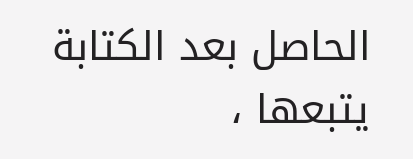الحاصل بعد الكتابة يتبعها ،